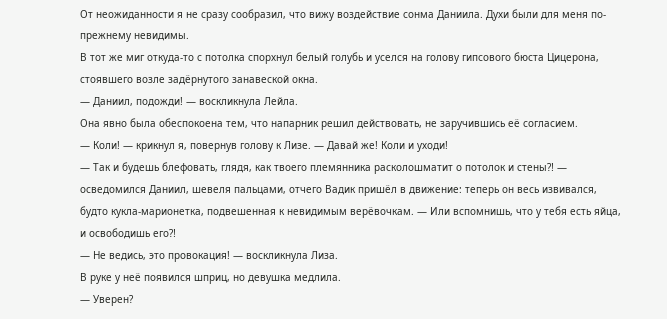От неожиданности я не сразу сообразил, что вижу воздействие сонма Даниила. Духи были для меня по-прежнему невидимы.
В тот же миг откуда-то с потолка спорхнул белый голубь и уселся на голову гипсового бюста Цицерона, стоявшего возле задёрнутого занавеской окна.
— Даниил, подожди! — воскликнула Лейла.
Она явно была обеспокоена тем, что напарник решил действовать, не заручившись её согласием.
— Коли! — крикнул я, повернув голову к Лизе. — Давай же! Коли и уходи!
— Так и будешь блефовать, глядя, как твоего племянника расколошматит о потолок и стены⁈ — осведомился Даниил, шевеля пальцами, отчего Вадик пришёл в движение: теперь он весь извивался, будто кукла-марионетка, подвешенная к невидимым верёвочкам. — Или вспомнишь, что у тебя есть яйца, и освободишь его⁈
— Не ведись, это провокация! — воскликнула Лиза.
В руке у неё появился шприц, но девушка медлила.
— Уверен?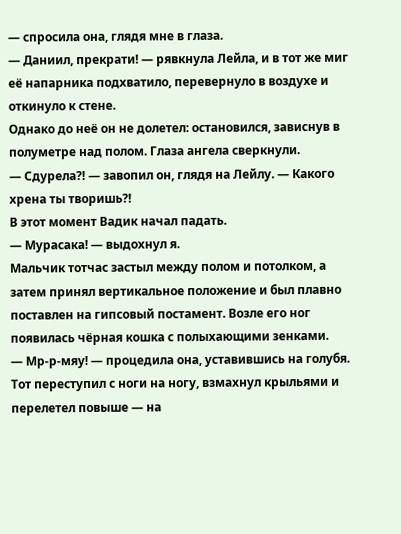— спросила она, глядя мне в глаза.
— Даниил, прекрати! — рявкнула Лейла, и в тот же миг её напарника подхватило, перевернуло в воздухе и откинуло к стене.
Однако до неё он не долетел: остановился, зависнув в полуметре над полом. Глаза ангела сверкнули.
— Сдурела⁈ — завопил он, глядя на Лейлу. — Какого хрена ты творишь⁈
В этот момент Вадик начал падать.
— Мурасака! — выдохнул я.
Мальчик тотчас застыл между полом и потолком, а затем принял вертикальное положение и был плавно поставлен на гипсовый постамент. Возле его ног появилась чёрная кошка с полыхающими зенками.
— Мр-р-мяу! — процедила она, уставившись на голубя.
Тот переступил с ноги на ногу, взмахнул крыльями и перелетел повыше — на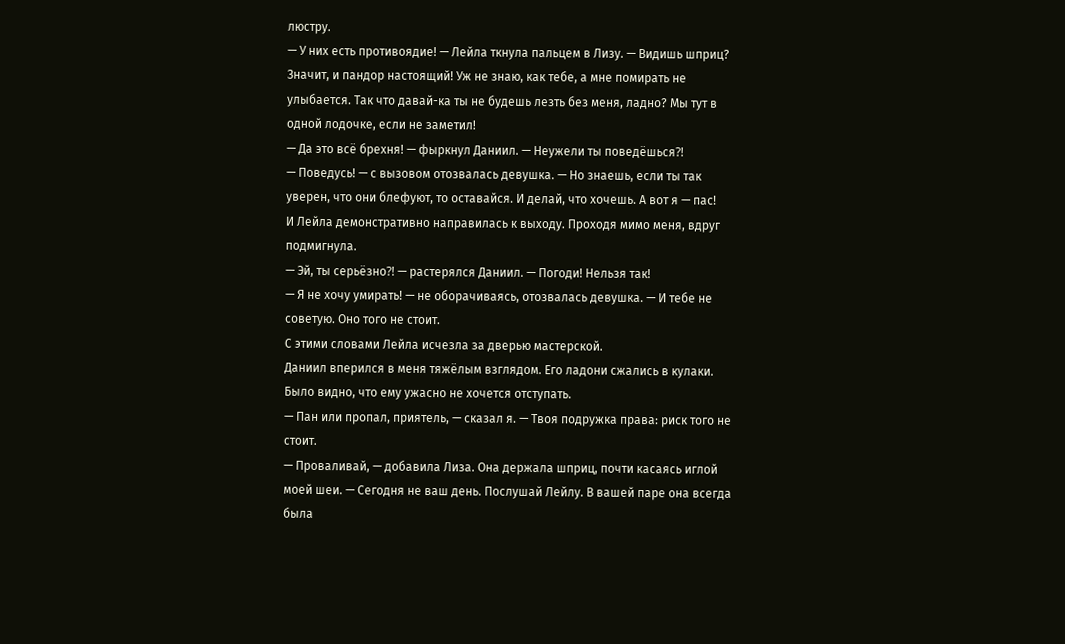люстру.
— У них есть противоядие! — Лейла ткнула пальцем в Лизу. — Видишь шприц? Значит, и пандор настоящий! Уж не знаю, как тебе, а мне помирать не улыбается. Так что давай-ка ты не будешь лезть без меня, ладно? Мы тут в одной лодочке, если не заметил!
— Да это всё брехня! — фыркнул Даниил. — Неужели ты поведёшься⁈
— Поведусь! — с вызовом отозвалась девушка. — Но знаешь, если ты так уверен, что они блефуют, то оставайся. И делай, что хочешь. А вот я — пас!
И Лейла демонстративно направилась к выходу. Проходя мимо меня, вдруг подмигнула.
— Эй, ты серьёзно⁈ — растерялся Даниил. — Погоди! Нельзя так!
— Я не хочу умирать! — не оборачиваясь, отозвалась девушка. — И тебе не советую. Оно того не стоит.
С этими словами Лейла исчезла за дверью мастерской.
Даниил вперился в меня тяжёлым взглядом. Его ладони сжались в кулаки. Было видно, что ему ужасно не хочется отступать.
— Пан или пропал, приятель, — сказал я. — Твоя подружка права: риск того не стоит.
— Проваливай, — добавила Лиза. Она держала шприц, почти касаясь иглой моей шеи. — Сегодня не ваш день. Послушай Лейлу. В вашей паре она всегда была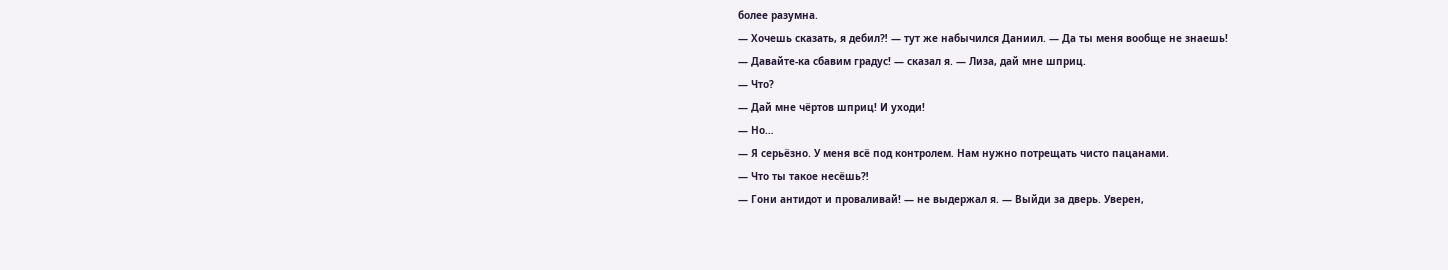более разумна.
— Хочешь сказать, я дебил⁈ — тут же набычился Даниил. — Да ты меня вообще не знаешь!
— Давайте-ка сбавим градус! — сказал я. — Лиза, дай мне шприц.
— Что?
— Дай мне чёртов шприц! И уходи!
— Но…
— Я серьёзно. У меня всё под контролем. Нам нужно потрещать чисто пацанами.
— Что ты такое несёшь⁈
— Гони антидот и проваливай! — не выдержал я. — Выйди за дверь. Уверен,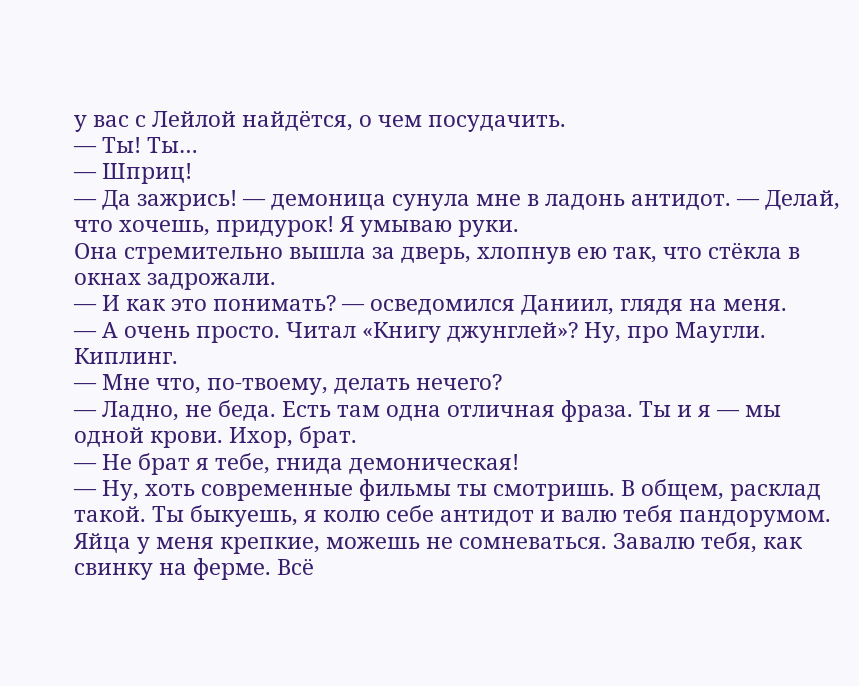у вас с Лейлой найдётся, о чем посудачить.
— Ты! Ты…
— Шприц!
— Да зажрись! — демоница сунула мне в ладонь антидот. — Делай, что хочешь, придурок! Я умываю руки.
Она стремительно вышла за дверь, хлопнув ею так, что стёкла в окнах задрожали.
— И как это понимать? — осведомился Даниил, глядя на меня.
— А очень просто. Читал «Книгу джунглей»? Ну, про Маугли. Киплинг.
— Мне что, по-твоему, делать нечего?
— Ладно, не беда. Есть там одна отличная фраза. Ты и я — мы одной крови. Ихор, брат.
— Не брат я тебе, гнида демоническая!
— Ну, хоть современные фильмы ты смотришь. В общем, расклад такой. Ты быкуешь, я колю себе антидот и валю тебя пандорумом. Яйца у меня крепкие, можешь не сомневаться. Завалю тебя, как свинку на ферме. Всё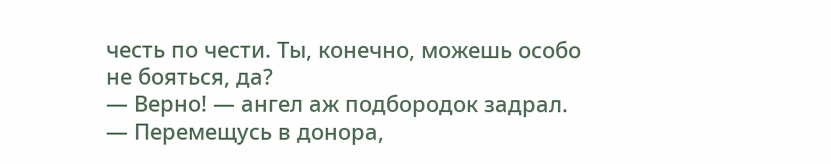честь по чести. Ты, конечно, можешь особо не бояться, да?
— Верно! — ангел аж подбородок задрал. — Перемещусь в донора,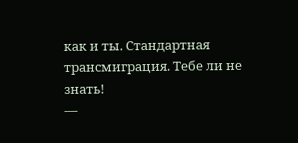как и ты. Стандартная трансмиграция. Тебе ли не знать!
—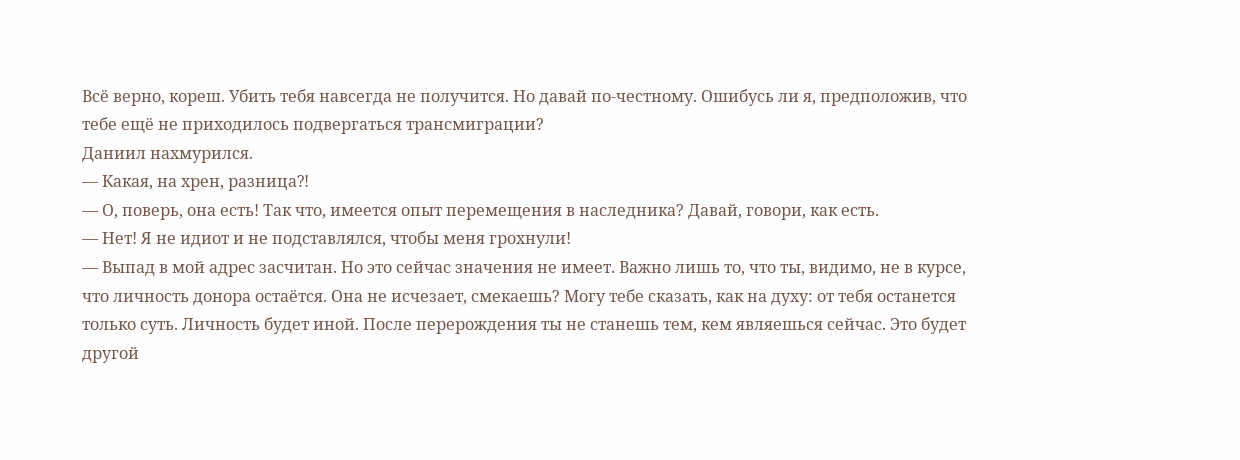Всё верно, кореш. Убить тебя навсегда не получится. Но давай по-честному. Ошибусь ли я, предположив, что тебе ещё не приходилось подвергаться трансмиграции?
Даниил нахмурился.
— Какая, на хрен, разница⁈
— О, поверь, она есть! Так что, имеется опыт перемещения в наследника? Давай, говори, как есть.
— Нет! Я не идиот и не подставлялся, чтобы меня грохнули!
— Выпад в мой адрес засчитан. Но это сейчас значения не имеет. Важно лишь то, что ты, видимо, не в курсе, что личность донора остаётся. Она не исчезает, смекаешь? Могу тебе сказать, как на духу: от тебя останется только суть. Личность будет иной. После перерождения ты не станешь тем, кем являешься сейчас. Это будет другой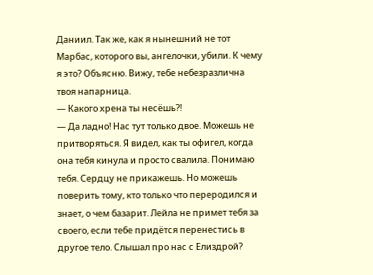Даниил. Так же, как я нынешний не тот Марбас, которого вы, ангелочки, убили. К чему я это? Объясню. Вижу, тебе небезразлична твоя напарница.
— Какого хрена ты несёшь⁈
— Да ладно! Нас тут только двое. Можешь не притворяться. Я видел, как ты офигел, когда она тебя кинула и просто свалила. Понимаю тебя. Сердцу не прикажешь. Но можешь поверить тому, кто только что переродился и знает, о чем базарит. Лейла не примет тебя за своего, если тебе придётся перенестись в другое тело. Слышал про нас с Елиздрой?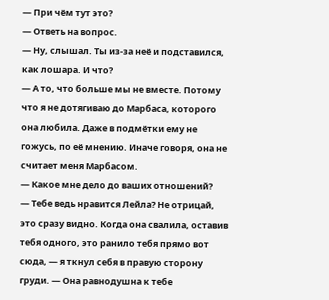— При чём тут это?
— Ответь на вопрос.
— Ну, слышал. Ты из-за неё и подставился, как лошара. И что?
— А то, что больше мы не вместе. Потому что я не дотягиваю до Марбаса, которого она любила. Даже в подмётки ему не гожусь, по её мнению. Иначе говоря, она не считает меня Марбасом.
— Какое мне дело до ваших отношений?
— Тебе ведь нравится Лейла? Не отрицай, это сразу видно. Когда она свалила, оставив тебя одного, это ранило тебя прямо вот сюда, — я ткнул себя в правую сторону груди. — Она равнодушна к тебе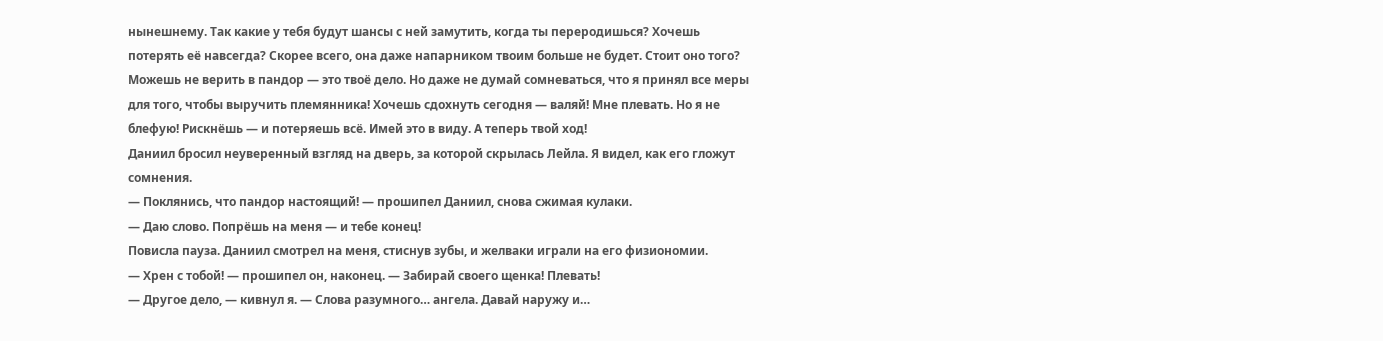нынешнему. Так какие у тебя будут шансы с ней замутить, когда ты переродишься? Хочешь потерять её навсегда? Скорее всего, она даже напарником твоим больше не будет. Стоит оно того? Можешь не верить в пандор — это твоё дело. Но даже не думай сомневаться, что я принял все меры для того, чтобы выручить племянника! Хочешь сдохнуть сегодня — валяй! Мне плевать. Но я не блефую! Рискнёшь — и потеряешь всё. Имей это в виду. А теперь твой ход!
Даниил бросил неуверенный взгляд на дверь, за которой скрылась Лейла. Я видел, как его гложут сомнения.
— Поклянись, что пандор настоящий! — прошипел Даниил, снова сжимая кулаки.
— Даю слово. Попрёшь на меня — и тебе конец!
Повисла пауза. Даниил смотрел на меня, стиснув зубы, и желваки играли на его физиономии.
— Хрен с тобой! — прошипел он, наконец. — Забирай своего щенка! Плевать!
— Другое дело, — кивнул я. — Слова разумного… ангела. Давай наружу и…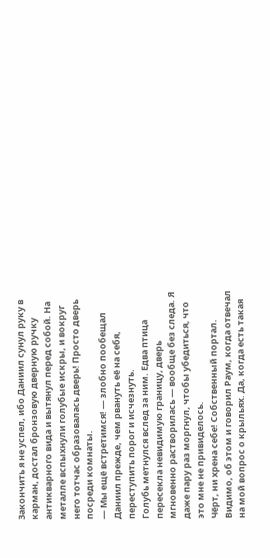Закончить я не успел, ибо Даниил сунул руку в карман, достал бронзовую дверную ручку антикварного вида и вытянул перед собой. На металле вспыхнули голубые искры, и вокруг него тотчас образовалась дверь! Просто дверь посреди комнаты.
— Мы ещё встретимся! — злобно пообещал Даниил прежде, чем рвануть её на себя, переступить порог и исчезнуть.
Голубь метнулся вслед за ним. Едва птица пересекла невидимую границу, дверь мгновенно растворилась — вообще без следа. Я даже пару раз моргнул, чтобы убедиться, что это мне не привиделось.
Чёрт, ни хрена себе! Собственный портал. Видимо, об этом и говорил Раум, когда отвечал на мой вопрос о крыльях. Да, когда есть такая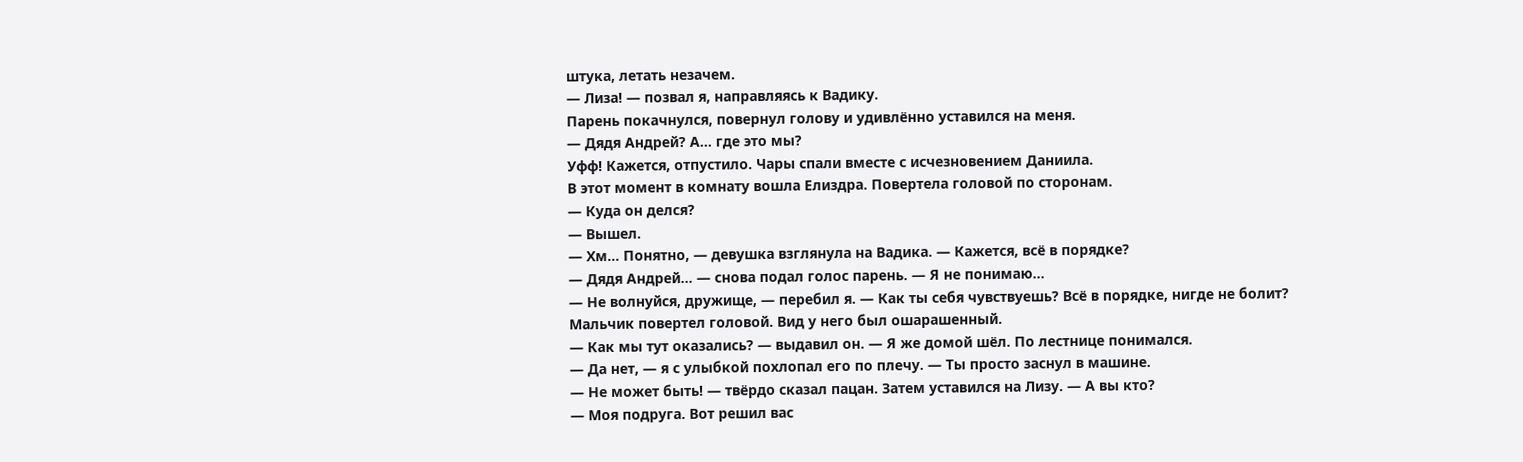штука, летать незачем.
— Лиза! — позвал я, направляясь к Вадику.
Парень покачнулся, повернул голову и удивлённо уставился на меня.
— Дядя Андрей? А… где это мы?
Уфф! Кажется, отпустило. Чары спали вместе с исчезновением Даниила.
В этот момент в комнату вошла Елиздра. Повертела головой по сторонам.
— Куда он делся?
— Вышел.
— Хм… Понятно, — девушка взглянула на Вадика. — Кажется, всё в порядке?
— Дядя Андрей… — снова подал голос парень. — Я не понимаю…
— Не волнуйся, дружище, — перебил я. — Как ты себя чувствуешь? Всё в порядке, нигде не болит?
Мальчик повертел головой. Вид у него был ошарашенный.
— Как мы тут оказались? — выдавил он. — Я же домой шёл. По лестнице понимался.
— Да нет, — я с улыбкой похлопал его по плечу. — Ты просто заснул в машине.
— Не может быть! — твёрдо сказал пацан. Затем уставился на Лизу. — А вы кто?
— Моя подруга. Вот решил вас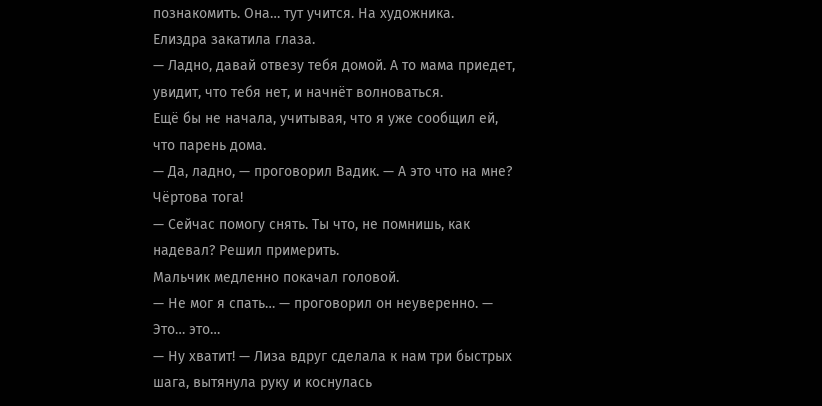познакомить. Она… тут учится. На художника.
Елиздра закатила глаза.
— Ладно, давай отвезу тебя домой. А то мама приедет, увидит, что тебя нет, и начнёт волноваться.
Ещё бы не начала, учитывая, что я уже сообщил ей, что парень дома.
— Да, ладно, — проговорил Вадик. — А это что на мне?
Чёртова тога!
— Сейчас помогу снять. Ты что, не помнишь, как надевал? Решил примерить.
Мальчик медленно покачал головой.
— Не мог я спать… — проговорил он неуверенно. — Это… это…
— Ну хватит! — Лиза вдруг сделала к нам три быстрых шага, вытянула руку и коснулась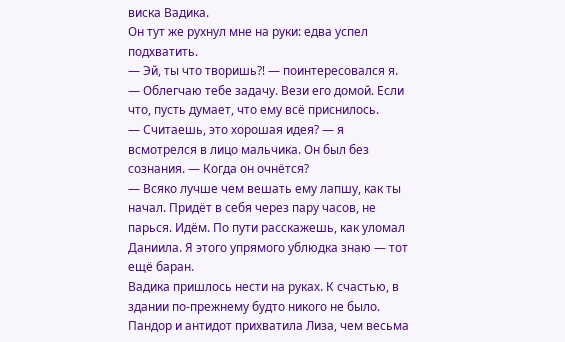виска Вадика.
Он тут же рухнул мне на руки: едва успел подхватить.
— Эй, ты что творишь⁈ — поинтересовался я.
— Облегчаю тебе задачу. Вези его домой. Если что, пусть думает, что ему всё приснилось.
— Считаешь, это хорошая идея? — я всмотрелся в лицо мальчика. Он был без сознания. — Когда он очнётся?
— Всяко лучше чем вешать ему лапшу, как ты начал. Придёт в себя через пару часов, не парься. Идём. По пути расскажешь, как уломал Даниила. Я этого упрямого ублюдка знаю — тот ещё баран.
Вадика пришлось нести на руках. К счастью, в здании по-прежнему будто никого не было. Пандор и антидот прихватила Лиза, чем весьма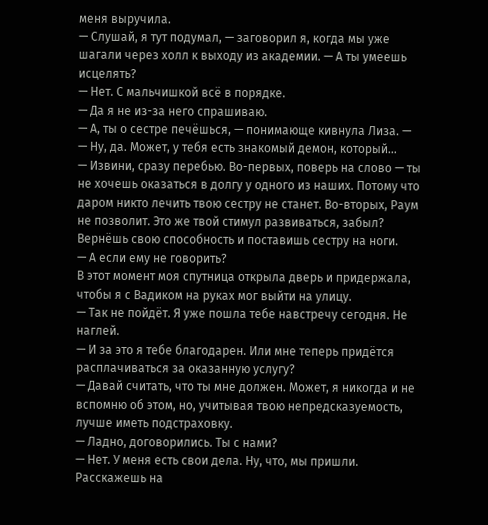меня выручила.
— Слушай, я тут подумал, — заговорил я, когда мы уже шагали через холл к выходу из академии. — А ты умеешь исцелять?
— Нет. С мальчишкой всё в порядке.
— Да я не из-за него спрашиваю.
— А, ты о сестре печёшься, — понимающе кивнула Лиза. —
— Ну, да. Может, у тебя есть знакомый демон, который…
— Извини, сразу перебью. Во-первых, поверь на слово — ты не хочешь оказаться в долгу у одного из наших. Потому что даром никто лечить твою сестру не станет. Во-вторых, Раум не позволит. Это же твой стимул развиваться, забыл? Вернёшь свою способность и поставишь сестру на ноги.
— А если ему не говорить?
В этот момент моя спутница открыла дверь и придержала, чтобы я с Вадиком на руках мог выйти на улицу.
— Так не пойдёт. Я уже пошла тебе навстречу сегодня. Не наглей.
— И за это я тебе благодарен. Или мне теперь придётся расплачиваться за оказанную услугу?
— Давай считать, что ты мне должен. Может, я никогда и не вспомню об этом, но, учитывая твою непредсказуемость, лучше иметь подстраховку.
— Ладно, договорились. Ты с нами?
— Нет. У меня есть свои дела. Ну, что, мы пришли. Расскажешь на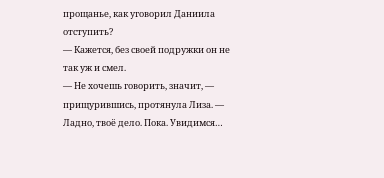прощанье, как уговорил Даниила отступить?
— Кажется, без своей подружки он не так уж и смел.
— Не хочешь говорить, значит, — прищурившись, протянула Лиза. — Ладно, твоё дело. Пока. Увидимся…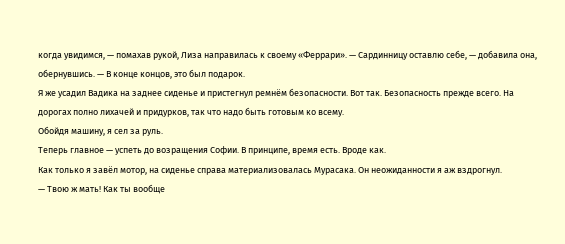когда увидимся, — помахав рукой, Лиза направилась к своему «Феррари». — Сардинницу оставлю себе, — добавила она, обернувшись. — В конце концов, это был подарок.
Я же усадил Вадика на заднее сиденье и пристегнул ремнём безопасности. Вот так. Безопасность прежде всего. На дорогах полно лихачей и придурков, так что надо быть готовым ко всему.
Обойдя машину, я сел за руль.
Теперь главное — успеть до возращения Софии. В принципе, время есть. Вроде как.
Как только я завёл мотор, на сиденье справа материализовалась Мурасака. Он неожиданности я аж вздрогнул.
— Твою ж мать! Как ты вообще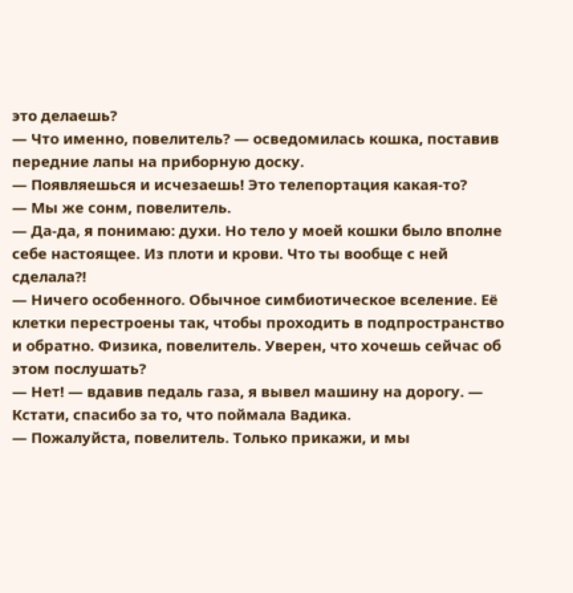это делаешь?
— Что именно, повелитель? — осведомилась кошка, поставив передние лапы на приборную доску.
— Появляешься и исчезаешь! Это телепортация какая-то?
— Мы же сонм, повелитель.
— Да-да, я понимаю: духи. Но тело у моей кошки было вполне себе настоящее. Из плоти и крови. Что ты вообще с ней сделала⁈
— Ничего особенного. Обычное симбиотическое вселение. Её клетки перестроены так, чтобы проходить в подпространство и обратно. Физика, повелитель. Уверен, что хочешь сейчас об этом послушать?
— Нет! — вдавив педаль газа, я вывел машину на дорогу. — Кстати, спасибо за то, что поймала Вадика.
— Пожалуйста, повелитель. Только прикажи, и мы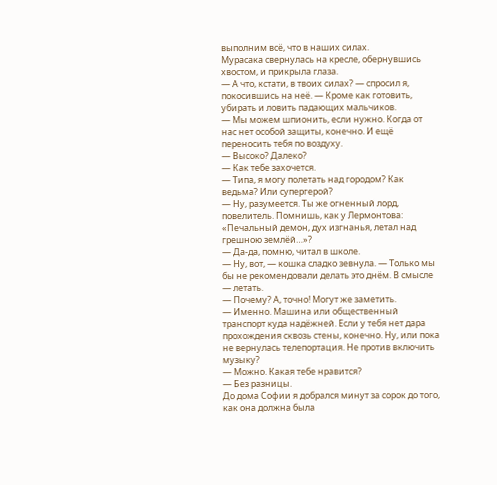выполним всё, что в наших силах.
Мурасака свернулась на кресле, обернувшись хвостом, и прикрыла глаза.
— А что, кстати, в твоих силах? — спросил я, покосившись на неё. — Кроме как готовить, убирать и ловить падающих мальчиков.
— Мы можем шпионить, если нужно. Когда от нас нет особой защиты, конечно. И ещё переносить тебя по воздуху.
— Высоко? Далеко?
— Как тебе захочется.
— Типа, я могу полетать над городом? Как ведьма? Или супергерой?
— Ну, разумеется. Ты же огненный лорд, повелитель. Помнишь, как у Лермонтова: «Печальный демон, дух изгнанья, летал над грешною землёй…»?
— Да-да, помню, читал в школе.
— Ну, вот, — кошка сладко зевнула. — Только мы бы не рекомендовали делать это днём. В смысле — летать.
— Почему? А, точно! Могут же заметить.
— Именно. Машина или общественный транспорт куда надёжней. Если у тебя нет дара прохождения сквозь стены, конечно. Ну, или пока не вернулась телепортация. Не против включить музыку?
— Можно. Какая тебе нравится?
— Без разницы.
До дома Софии я добрался минут за сорок до того, как она должна была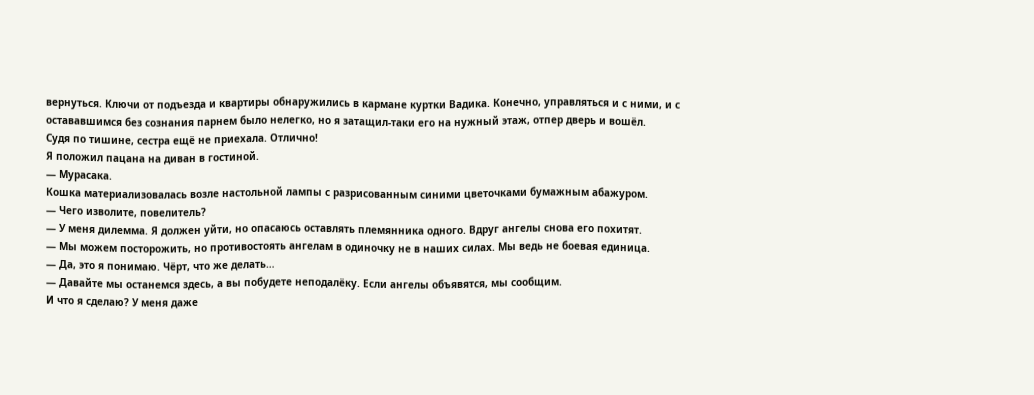вернуться. Ключи от подъезда и квартиры обнаружились в кармане куртки Вадика. Конечно, управляться и с ними, и с остававшимся без сознания парнем было нелегко, но я затащил-таки его на нужный этаж, отпер дверь и вошёл.
Судя по тишине, сестра ещё не приехала. Отлично!
Я положил пацана на диван в гостиной.
— Мурасака.
Кошка материализовалась возле настольной лампы с разрисованным синими цветочками бумажным абажуром.
— Чего изволите, повелитель?
— У меня дилемма. Я должен уйти, но опасаюсь оставлять племянника одного. Вдруг ангелы снова его похитят.
— Мы можем посторожить, но противостоять ангелам в одиночку не в наших силах. Мы ведь не боевая единица.
— Да, это я понимаю. Чёрт, что же делать…
— Давайте мы останемся здесь, а вы побудете неподалёку. Если ангелы объявятся, мы сообщим.
И что я сделаю? У меня даже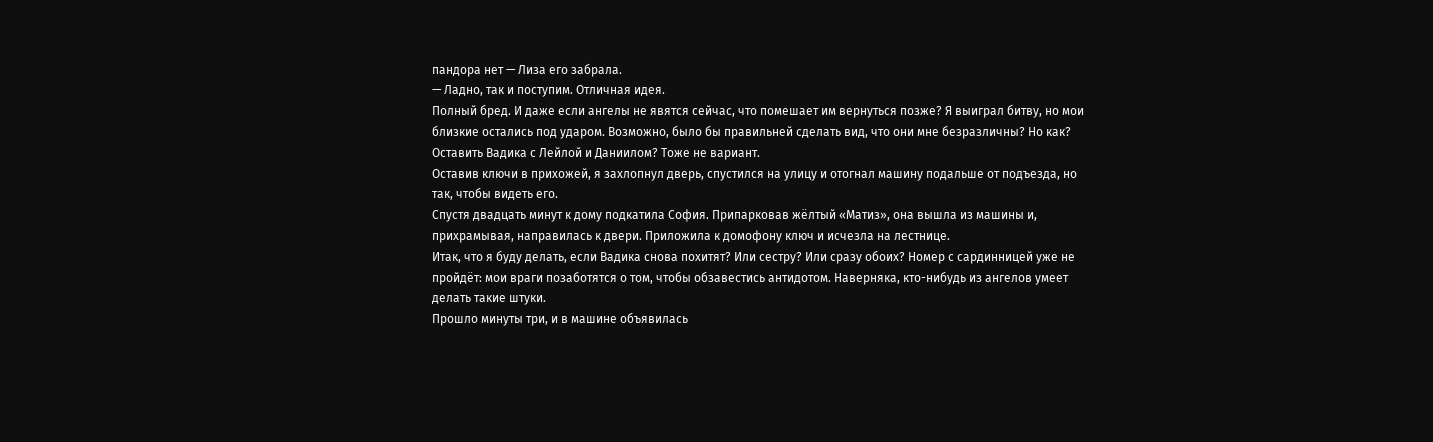пандора нет — Лиза его забрала.
— Ладно, так и поступим. Отличная идея.
Полный бред. И даже если ангелы не явятся сейчас, что помешает им вернуться позже? Я выиграл битву, но мои близкие остались под ударом. Возможно, было бы правильней сделать вид, что они мне безразличны? Но как? Оставить Вадика с Лейлой и Даниилом? Тоже не вариант.
Оставив ключи в прихожей, я захлопнул дверь, спустился на улицу и отогнал машину подальше от подъезда, но так, чтобы видеть его.
Спустя двадцать минут к дому подкатила София. Припарковав жёлтый «Матиз», она вышла из машины и, прихрамывая, направилась к двери. Приложила к домофону ключ и исчезла на лестнице.
Итак, что я буду делать, если Вадика снова похитят? Или сестру? Или сразу обоих? Номер с сардинницей уже не пройдёт: мои враги позаботятся о том, чтобы обзавестись антидотом. Наверняка, кто-нибудь из ангелов умеет делать такие штуки.
Прошло минуты три, и в машине объявилась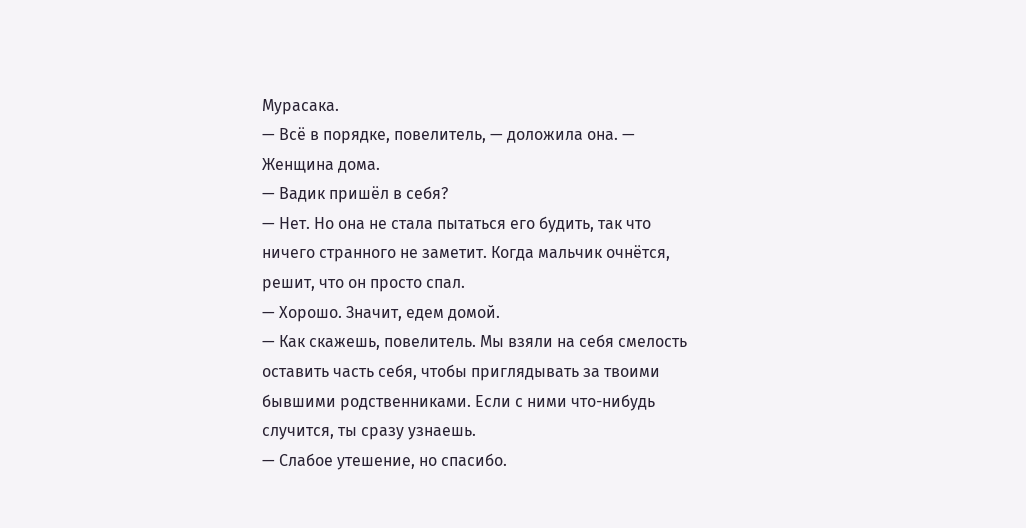Мурасака.
— Всё в порядке, повелитель, — доложила она. — Женщина дома.
— Вадик пришёл в себя?
— Нет. Но она не стала пытаться его будить, так что ничего странного не заметит. Когда мальчик очнётся, решит, что он просто спал.
— Хорошо. Значит, едем домой.
— Как скажешь, повелитель. Мы взяли на себя смелость оставить часть себя, чтобы приглядывать за твоими бывшими родственниками. Если с ними что-нибудь случится, ты сразу узнаешь.
— Слабое утешение, но спасибо.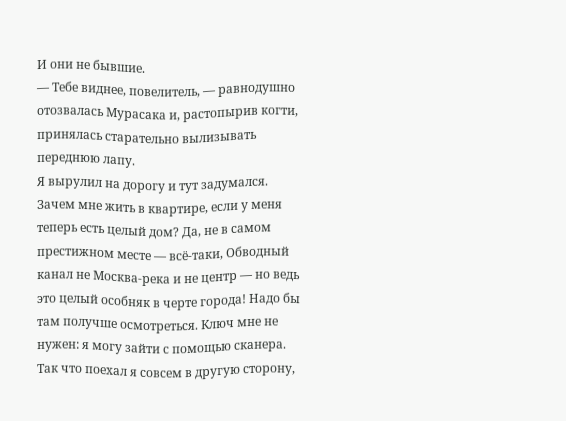И они не бывшие.
— Тебе виднее, повелитель, — равнодушно отозвалась Мурасака и, растопырив когти, принялась старательно вылизывать переднюю лапу.
Я вырулил на дорогу и тут задумался. Зачем мне жить в квартире, если у меня теперь есть целый дом? Да, не в самом престижном месте — всё-таки, Обводный канал не Москва-река и не центр — но ведь это целый особняк в черте города! Надо бы там получше осмотреться. Ключ мне не нужен: я могу зайти с помощью сканера.
Так что поехал я совсем в другую сторону,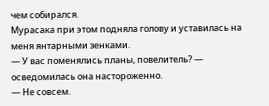чем собирался.
Мурасака при этом подняла голову и уставилась на меня янтарными зенками.
— У вас поменялись планы, повелитель? — осведомилась она настороженно.
— Не совсем.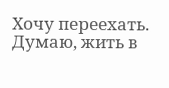Хочу переехать. Думаю, жить в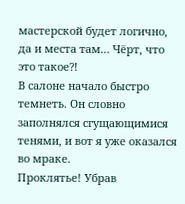мастерской будет логично, да и места там… Чёрт, что это такое⁈
В салоне начало быстро темнеть. Он словно заполнялся сгущающимися тенями, и вот я уже оказался во мраке.
Проклятье! Убрав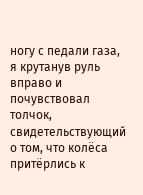ногу с педали газа, я крутанув руль вправо и почувствовал толчок, свидетельствующий о том, что колёса притёрлись к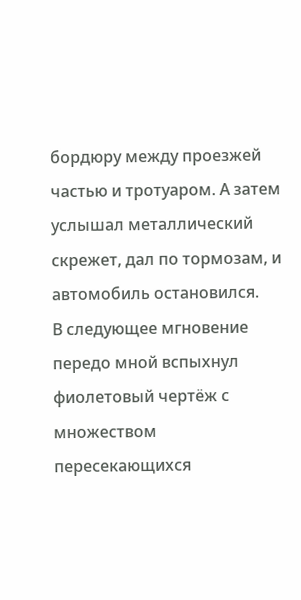бордюру между проезжей частью и тротуаром. А затем услышал металлический скрежет, дал по тормозам, и автомобиль остановился.
В следующее мгновение передо мной вспыхнул фиолетовый чертёж с множеством пересекающихся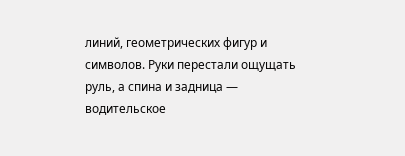линий, геометрических фигур и символов. Руки перестали ощущать руль, а спина и задница — водительское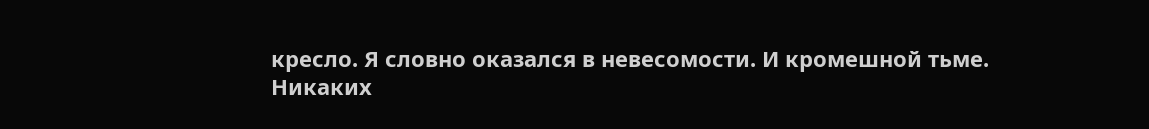кресло. Я словно оказался в невесомости. И кромешной тьме.
Никаких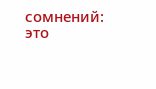сомнений: это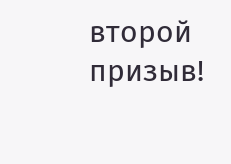второй призыв!